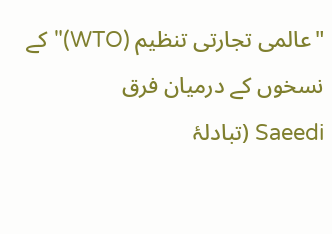"عالمی تجارتی تنظیم (WTO)" کے نسخوں کے درمیان فرق
Saeedi (تبادلۂ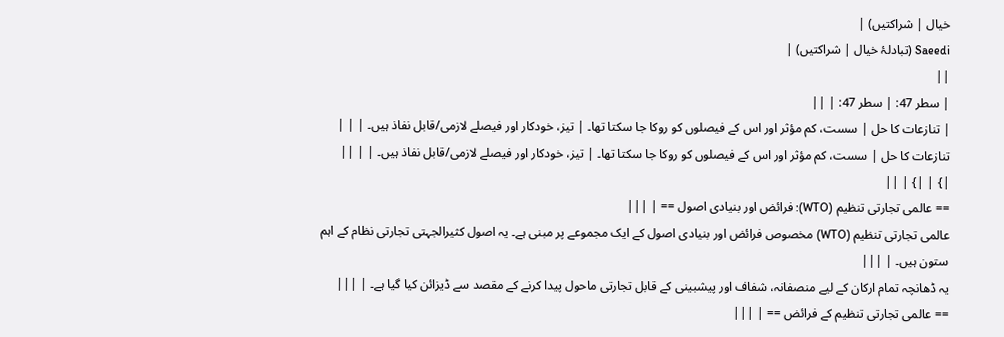خیال | شراکتیں) |
Saeedi (تبادلۂ خیال | شراکتیں) |
||
| سطر 47: | سطر 47: | ||
| تنازعات کا حل | سست، کم مؤثر اور اس کے فیصلوں کو روکا جا سکتا تھا۔ | تیز، خودکار اور فیصلے لازمی/قابل نفاذ ہیں۔ | | | تنازعات کا حل | سست، کم مؤثر اور اس کے فیصلوں کو روکا جا سکتا تھا۔ | تیز، خودکار اور فیصلے لازمی/قابل نفاذ ہیں۔ | | ||
|} | |} | ||
== عالمی تجارتی تنظیم (WTO): فرائض اور بنیادی اصول == | |||
عالمی تجارتی تنظیم (WTO) مخصوص فرائض اور بنیادی اصول کے ایک مجموعے پر مبنی ہے۔ یہ اصول کثیرالجہتی تجارتی نظام کے اہم ستون ہیں۔ | |||
یہ ڈھانچہ تمام ارکان کے لیے منصفانہ، شفاف اور پیشبینی کے قابل تجارتی ماحول پیدا کرنے کے مقصد سے ڈیزائن کیا گیا ہے۔ | |||
== عالمی تجارتی تنظیم کے فرائض == | |||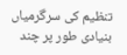تنظیم کی سرگرمیاں بنیادی طور پر چند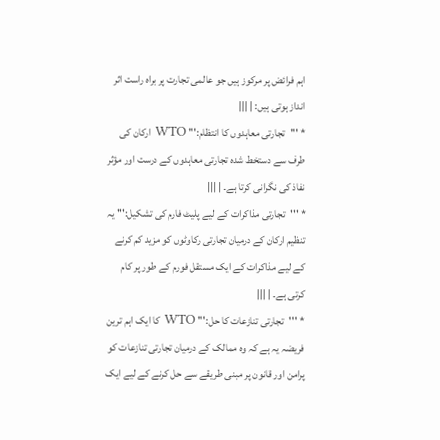اہم فرائض پر مرکوز ہیں جو عالمی تجارت پر براہ راست اثر انداز ہوتی ہیں: | |||
* '''تجارتی معاہدوں کا انتظام:''' WTO ارکان کی طرف سے دستخط شدہ تجارتی معاہدوں کے درست اور مؤثر نفاذ کی نگرانی کرتا ہے۔ | |||
* '''تجارتی مذاکرات کے لیے پلیٹ فارم کی تشکیل:''' یہ تنظیم ارکان کے درمیان تجارتی رکاوٹوں کو مزید کم کرنے کے لیے مذاکرات کے ایک مستقل فورم کے طور پر کام کرتی ہے۔ | |||
* '''تجارتی تنازعات کا حل:''' WTO کا ایک اہم ترین فریضہ یہ ہے کہ وہ ممالک کے درمیان تجارتی تنازعات کو پرامن اور قانون پر مبنی طریقے سے حل کرنے کے لیے ایک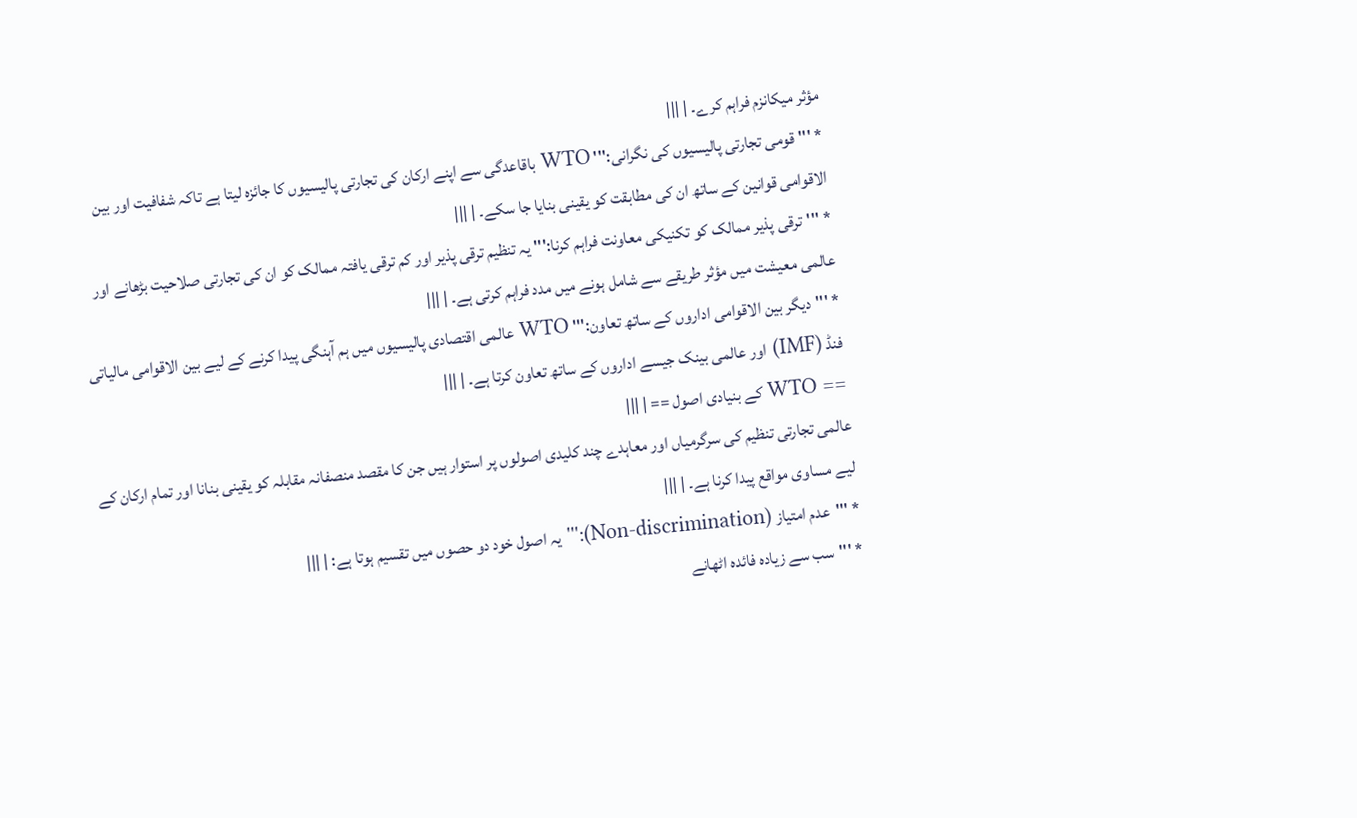مؤثر میکانزم فراہم کرے۔ | |||
* '''قومی تجارتی پالیسیوں کی نگرانی:''' WTO باقاعدگی سے اپنے ارکان کی تجارتی پالیسیوں کا جائزہ لیتا ہے تاکہ شفافیت اور بین الاقوامی قوانین کے ساتھ ان کی مطابقت کو یقینی بنایا جا سکے۔ | |||
* '''ترقی پذیر ممالک کو تکنیکی معاونت فراہم کرنا:''' یہ تنظیم ترقی پذیر اور کم ترقی یافتہ ممالک کو ان کی تجارتی صلاحیت بڑھانے اور عالمی معیشت میں مؤثر طریقے سے شامل ہونے میں مدد فراہم کرتی ہے۔ | |||
* '''دیگر بین الاقوامی اداروں کے ساتھ تعاون:''' WTO عالمی اقتصادی پالیسیوں میں ہم آہنگی پیدا کرنے کے لیے بین الاقوامی مالیاتی فنڈ (IMF) اور عالمی بینک جیسے اداروں کے ساتھ تعاون کرتا ہے۔ | |||
== WTO کے بنیادی اصول == | |||
عالمی تجارتی تنظیم کی سرگرمیاں اور معاہدے چند کلیدی اصولوں پر استوار ہیں جن کا مقصد منصفانہ مقابلہ کو یقینی بنانا اور تمام ارکان کے لیے مساوی مواقع پیدا کرنا ہے۔ | |||
* '''عدم امتیاز (Non-discrimination):''' یہ اصول خود دو حصوں میں تقسیم ہوتا ہے: | |||
* '''سب سے زیادہ فائدہ اٹھانے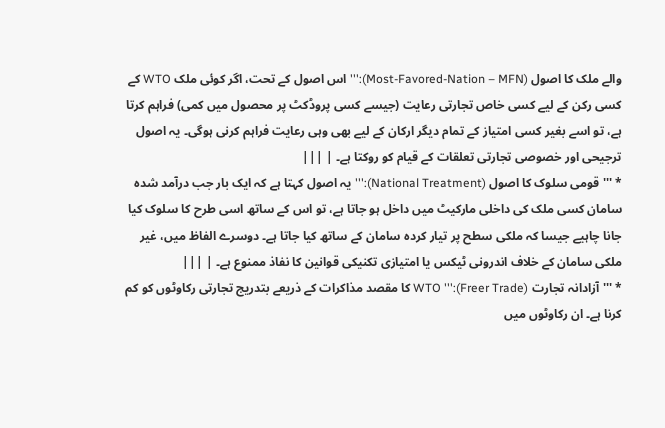والے ملک کا اصول (Most-Favored-Nation – MFN):''' اس اصول کے تحت، اگر کوئی ملک WTO کے کسی رکن کے لیے کسی خاص تجارتی رعایت (جیسے کسی پروڈکٹ پر محصول میں کمی) فراہم کرتا ہے، تو اسے بغیر کسی امتیاز کے تمام دیگر ارکان کے لیے بھی وہی رعایت فراہم کرنی ہوگی۔ یہ اصول ترجیحی اور خصوصی تجارتی تعلقات کے قیام کو روکتا ہے۔ | |||
* '''قومی سلوک کا اصول (National Treatment):''' یہ اصول کہتا ہے کہ ایک بار جب درآمد شدہ سامان کسی ملک کی داخلی مارکیٹ میں داخل ہو جاتا ہے، تو اس کے ساتھ اسی طرح کا سلوک کیا جانا چاہیے جیسا کہ ملکی سطح پر تیار کردہ سامان کے ساتھ کیا جاتا ہے۔ دوسرے الفاظ میں، غیر ملکی سامان کے خلاف اندرونی ٹیکس یا امتیازی تکنیکی قوانین کا نفاذ ممنوع ہے۔ | |||
* '''آزادانہ تجارت (Freer Trade):''' WTO کا مقصد مذاکرات کے ذریعے بتدریج تجارتی رکاوٹوں کو کم کرنا ہے۔ ان رکاوٹوں میں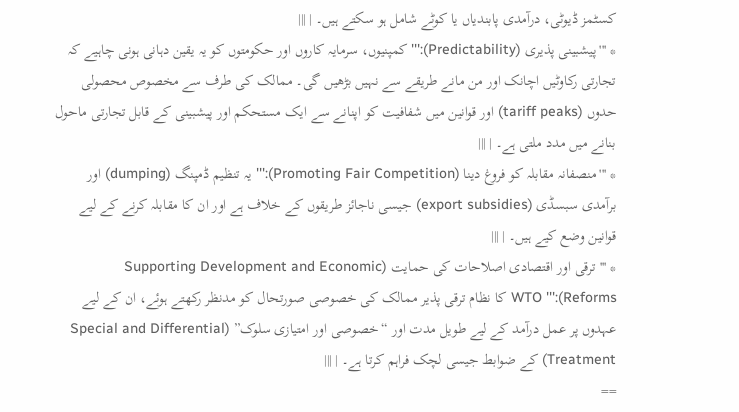کسٹمز ڈیوٹی، درآمدی پابندیاں یا کوٹے شامل ہو سکتے ہیں۔ | |||
* '''پیشبینی پذیری (Predictability):''' کمپنیوں، سرمایہ کاروں اور حکومتوں کو یہ یقین دہانی ہونی چاہیے کہ تجارتی رکاوٹیں اچانک اور من مانے طریقے سے نہیں بڑھیں گی۔ ممالک کی طرف سے مخصوص محصولی حدوں (tariff peaks) اور قوانین میں شفافیت کو اپنانے سے ایک مستحکم اور پیشبینی کے قابل تجارتی ماحول بنانے میں مدد ملتی ہے۔ | |||
* '''منصفانہ مقابلہ کو فروغ دینا (Promoting Fair Competition):''' یہ تنظیم ڈمپنگ (dumping) اور برآمدی سبسڈی (export subsidies) جیسی ناجائز طریقوں کے خلاف ہے اور ان کا مقابلہ کرنے کے لیے قوانین وضع کیے ہیں۔ | |||
* '''ترقی اور اقتصادی اصلاحات کی حمایت (Supporting Development and Economic Reforms):''' WTO کا نظام ترقی پذیر ممالک کی خصوصی صورتحال کو مدنظر رکھتے ہوئے، ان کے لیے عہدوں پر عمل درآمد کے لیے طویل مدت اور “خصوصی اور امتیازی سلوک” (Special and Differential Treatment) کے ضوابط جیسی لچک فراہم کرتا ہے۔ | |||
==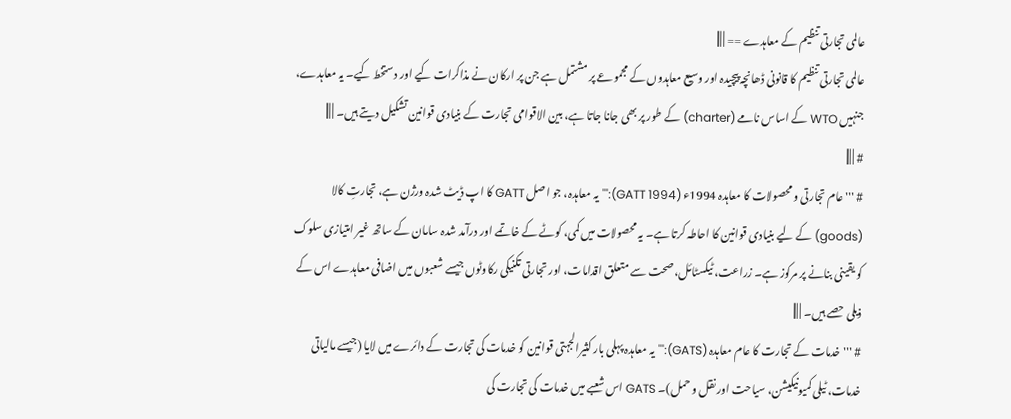عالمی تجارتی تنظیم کے معاہدے == | |||
عالمی تجارتی تنظیم کا قانونی ڈھانچہ پیچیدہ اور وسیع معاہدوں کے مجموعے پر مشتمل ہے جن پر ارکان نے مذاکرات کیے اور دستخط کیے۔ یہ معاہدے، جنہیں WTO کے اساس نامے (charter) کے طور پر بھی جانا جاتا ہے، بین الاقوامی تجارت کے بنیادی قوانین تشکیل دیتے ہیں۔ | |||
# | |||
# '''عام تجارتی و محصولات کا معاہدہ 1994ء (GATT 1994):''' یہ معاہدہ، جو اصل GATT کا اپ ڈیٹ شدہ ورژن ہے، تجارتِ کالا (goods) کے لیے بنیادی قوانین کا احاطہ کرتا ہے۔ یہ محصولات میں کمی، کوٹے کے خاتمے اور درآمد شدہ سامان کے ساتھ غیر امتیازی سلوک کو یقینی بنانے پر مرکوز ہے۔ زراعت، ٹیکسٹائل، صحت سے متعلق اقدامات، اور تجارتی تکنیکی رکاوٹوں جیسے شعبوں میں اضافی معاہدے اس کے ذیلی حصے ہیں۔ | |||
# '''خدمات کے تجارت کا عام معاہدہ (GATS):''' یہ معاہدہ پہلی بار کثیرالجہتی قوانین کو خدمات کی تجارت کے دائرے میں لایا (جیسے مالیاتی خدمات، ٹیلی کمیونیکیشن، سیاحت اور نقل و حمل)۔ GATS اس شعبے میں خدمات کی تجارت کی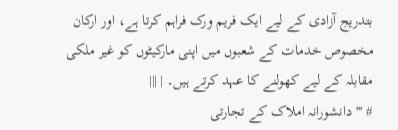بتدریج آزادی کے لیے ایک فریم ورک فراہم کرتا ہے، اور ارکان مخصوص خدمات کے شعبوں میں اپنی مارکیٹوں کو غیر ملکی مقابلہ کے لیے کھولنے کا عہد کرتے ہیں۔ | |||
# '''دانشورانہ املاک کے تجارتی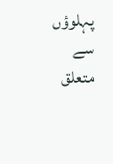پہلوؤں سے متعلق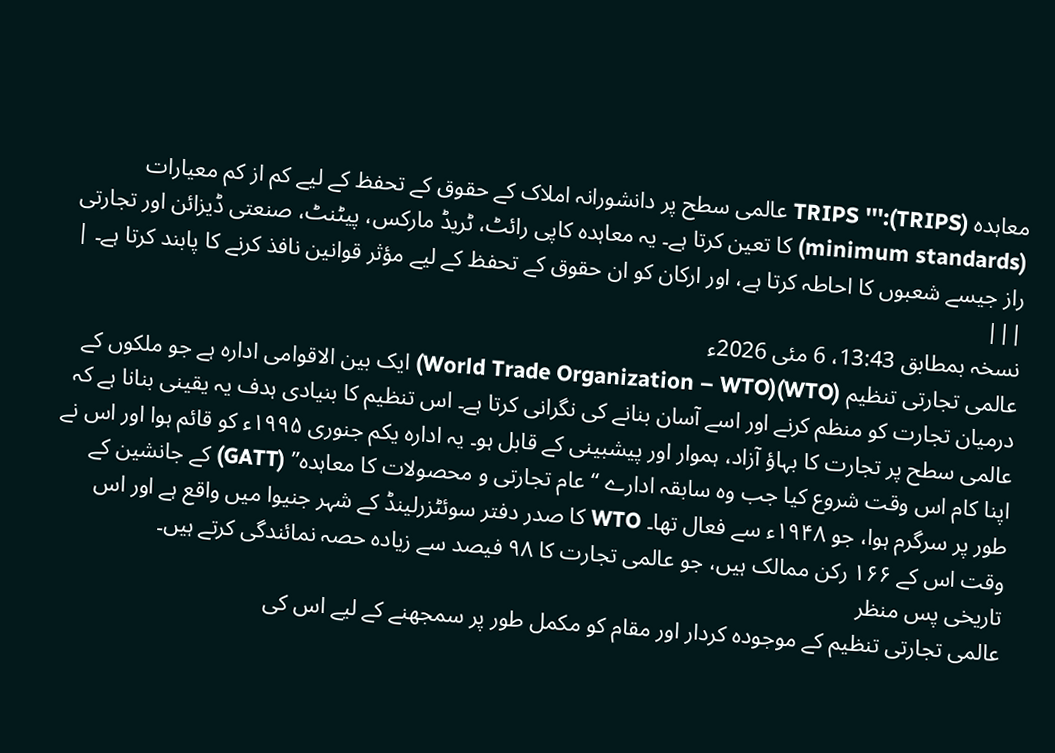معاہدہ (TRIPS):''' TRIPS عالمی سطح پر دانشورانہ املاک کے حقوق کے تحفظ کے لیے کم از کم معیارات (minimum standards) کا تعین کرتا ہے۔ یہ معاہدہ کاپی رائٹ، ٹریڈ مارکس، پیٹنٹ، صنعتی ڈیزائن اور تجارتی راز جیسے شعبوں کا احاطہ کرتا ہے، اور ارکان کو ان حقوق کے تحفظ کے لیے مؤثر قوانین نافذ کرنے کا پابند کرتا ہے۔ | |||
نسخہ بمطابق 13:43، 6 مئی 2026ء
عالمی تجارتی تنظیم (WTO)(World Trade Organization – WTO) ایک بین الاقوامی ادارہ ہے جو ملکوں کے درمیان تجارت کو منظم کرنے اور اسے آسان بنانے کی نگرانی کرتا ہے۔ اس تنظیم کا بنیادی ہدف یہ یقینی بنانا ہے کہ عالمی سطح پر تجارت کا بہاؤ آزاد، ہموار اور پیشبینی کے قابل ہو۔ یہ ادارہ یکم جنوری ۱۹۹۵ء کو قائم ہوا اور اس نے اپنا کام اس وقت شروع کیا جب وہ سابقہ ادارے “عام تجارتی و محصولات کا معاہدہ” (GATT) کے جانشین کے طور پر سرگرم ہوا، جو ۱۹۴۸ء سے فعال تھا۔ WTO کا صدر دفتر سوئٹزرلینڈ کے شہر جنیوا میں واقع ہے اور اس وقت اس کے ۱۶۶ رکن ممالک ہیں، جو عالمی تجارت کا ۹۸ فیصد سے زیادہ حصہ نمائندگی کرتے ہیں۔
تاریخی پس منظر
عالمی تجارتی تنظیم کے موجودہ کردار اور مقام کو مکمل طور پر سمجھنے کے لیے اس کی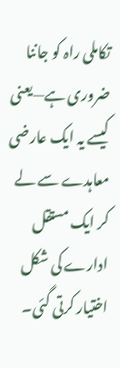تکاملی راہ کو جاننا ضروری ہے—یعنی کیسے یہ ایک عارضی معاہدے سے لے کر ایک مستقل ادارے کی شکل اختیار کرتی گئی۔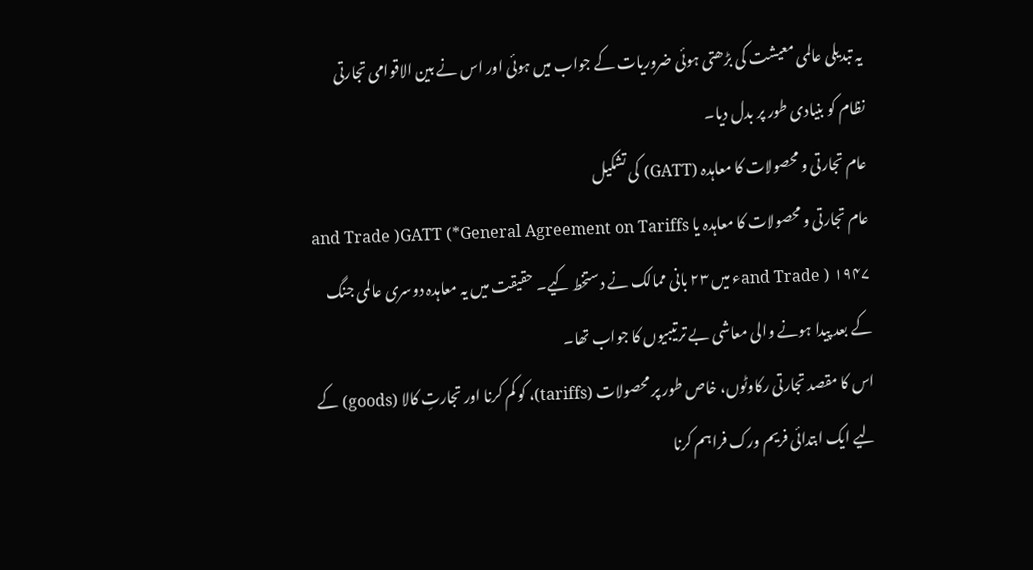یہ تبدیلی عالمی معیشت کی بڑھتی ہوئی ضروریات کے جواب میں ہوئی اور اس نے بین الاقوامی تجارتی نظام کو بنیادی طور پر بدل دیا۔
عام تجارتی و محصولات کا معاہدہ (GATT) کی تشکیل
عام تجارتی و محصولات کا معاہدہ یا and Trade )GATT (*General Agreement on Tariffs
and Trade ) ۱۹۴۷ء میں ۲۳ بانی ممالک نے دستخط کیے۔ حقیقت میں یہ معاہدہ دوسری عالمی جنگ کے بعد پیدا ہونے والی معاشی بے ترتیبیوں کا جواب تھا۔
اس کا مقصد تجارتی رکاوٹوں، خاص طور پر محصولات (tariffs)، کو کم کرنا اور تجارتِ کالا (goods) کے لیے ایک ابتدائی فریم ورک فراہم کرنا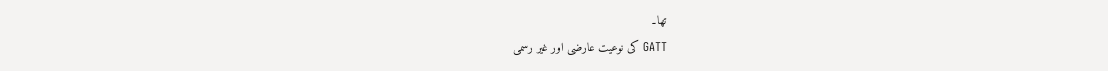تھا۔
GATT کی نوعیت عارضی اور غیر رسمی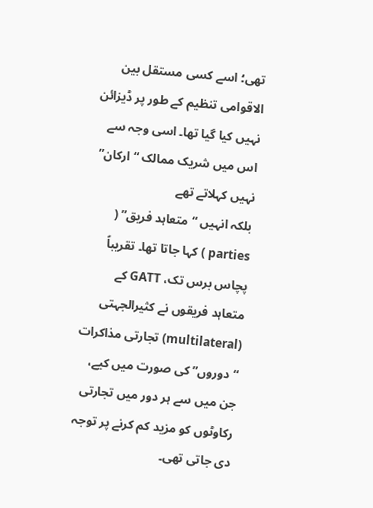تھی؛ اسے کسی مستقل بین الاقوامی تنظیم کے طور پر ڈیزائن نہیں کیا گیا تھا۔ اسی وجہ سے اس میں شریک ممالک “ارکان” نہیں کہلاتے تھے
بلکہ انہیں “متعاہد فریق” ( parties ) کہا جاتا تھا۔ تقریباً پچاس برس تک، GATT کے متعاہد فریقوں نے کثیرالجہتی (multilateral) تجارتی مذاکرات “دوروں” کی صورت میں کیے، جن میں سے ہر دور میں تجارتی رکاوٹوں کو مزید کم کرنے پر توجہ دی جاتی تھی۔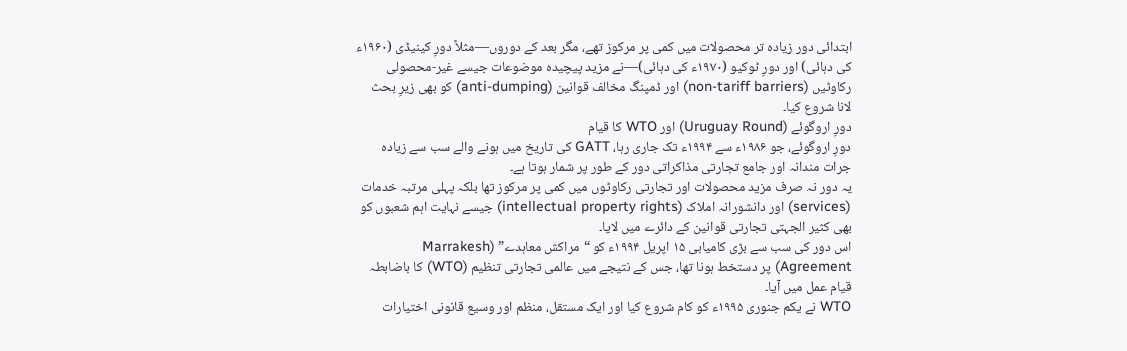ابتدائی دور زیادہ تر محصولات میں کمی پر مرکوز تھے، مگر بعد کے دوروں—مثلاً دورِ کینیڈی (۱۹۶۰ء کی دہائی) اور دورِ ٹوکیو (۱۹۷۰ء کی دہائی)—نے مزید پیچیدہ موضوعات جیسے غیر-محصولی رکاوٹیں (non-tariff barriers) اور ڈمپنگ مخالف قوانین (anti-dumping) کو بھی زیرِ بحث لانا شروع کیا۔
دورِ اروگوئے (Uruguay Round) اور WTO کا قیام
دورِ اروگوئے، جو ۱۹۸۶ء سے ۱۹۹۴ء تک جاری رہا، GATT کی تاریخ میں ہونے والے سب سے زیادہ جرات مندانہ اور جامع تجارتی مذاکراتی دور کے طور پر شمار ہوتا ہے۔
یہ دور نہ صرف مزید محصولات اور تجارتی رکاوٹوں میں کمی پر مرکوز تھا بلکہ پہلی مرتبہ خدمات (services) اور دانشورانہ املاک (intellectual property rights) جیسے نہایت اہم شعبوں کو بھی کثیر الجہتی تجارتی قوانین کے دائرے میں لایا۔
اس دور کی سب سے بڑی کامیابی ۱۵ اپریل ۱۹۹۴ء کو “مراکش معاہدے” (Marrakesh Agreement) پر دستخط ہونا تھا، جس کے نتیجے میں عالمی تجارتی تنظیم (WTO) کا باضابطہ قیام عمل میں آیا۔
WTO نے یکم جنوری ۱۹۹۵ء کو کام شروع کیا اور ایک مستقل، منظم اور وسیع قانونی اختیارات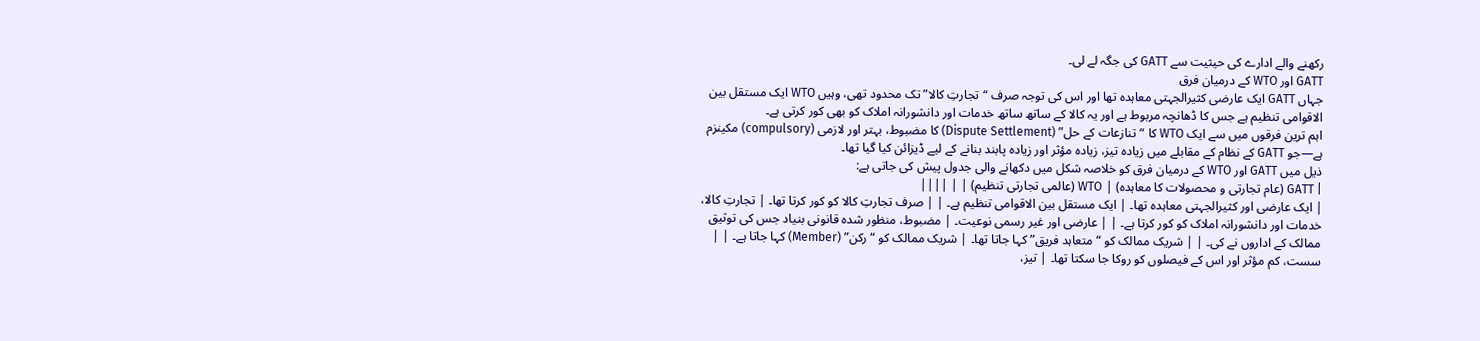رکھنے والے ادارے کی حیثیت سے GATT کی جگہ لے لی۔
GATT اور WTO کے درمیان فرق
جہاں GATT ایک عارضی کثیرالجہتی معاہدہ تھا اور اس کی توجہ صرف “تجارتِ کالا” تک محدود تھی، وہیں WTO ایک مستقل بین الاقوامی تنظیم ہے جس کا ڈھانچہ مربوط ہے اور یہ کالا کے ساتھ ساتھ خدمات اور دانشورانہ املاک کو بھی کور کرتی ہے۔
اہم ترین فرقوں میں سے ایک WTO کا “تنازعات کے حل” (Dispute Settlement) کا مضبوط، بہتر اور لازمی (compulsory) مکینزم ہے—جو GATT کے نظام کے مقابلے میں زیادہ تیز، زیادہ مؤثر اور زیادہ پابند بنانے کے لیے ڈیزائن کیا گیا تھا۔
ذیل میں GATT اور WTO کے درمیان فرق کو خلاصہ شکل میں دکھانے والی جدول پیش کی جاتی ہے:
| GATT (عام تجارتی و محصولات کا معاہدہ) | WTO (عالمی تجارتی تنظیم) | | ||||
| ایک عارضی اور کثیرالجہتی معاہدہ تھا۔ | ایک مستقل بین الاقوامی تنظیم ہے۔ | | صرف تجارتِ کالا کو کور کرتا تھا۔ | تجارتِ کالا، خدمات اور دانشورانہ املاک کو کور کرتا ہے۔ | | عارضی اور غیر رسمی نوعیت۔ | مضبوط، منظور شدہ قانونی بنیاد جس کی توثیق ممالک کے اداروں نے کی۔ | | شریک ممالک کو “متعاہد فریق” کہا جاتا تھا۔ | شریک ممالک کو “رکن” (Member) کہا جاتا ہے۔ | | سست، کم مؤثر اور اس کے فیصلوں کو روکا جا سکتا تھا۔ | تیز،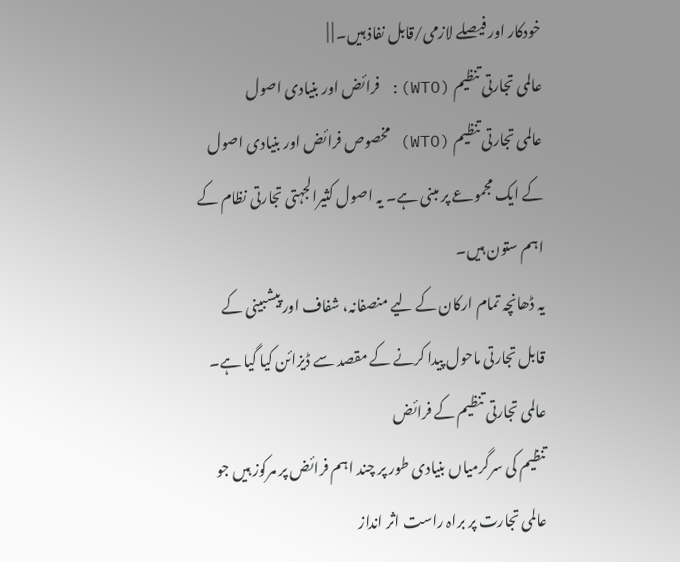خودکار اور فیصلے لازمی/قابل نفاذ ہیں۔ | |
عالمی تجارتی تنظیم (WTO): فرائض اور بنیادی اصول
عالمی تجارتی تنظیم (WTO) مخصوص فرائض اور بنیادی اصول کے ایک مجموعے پر مبنی ہے۔ یہ اصول کثیرالجہتی تجارتی نظام کے اہم ستون ہیں۔
یہ ڈھانچہ تمام ارکان کے لیے منصفانہ، شفاف اور پیشبینی کے قابل تجارتی ماحول پیدا کرنے کے مقصد سے ڈیزائن کیا گیا ہے۔
عالمی تجارتی تنظیم کے فرائض
تنظیم کی سرگرمیاں بنیادی طور پر چند اہم فرائض پر مرکوز ہیں جو عالمی تجارت پر براہ راست اثر انداز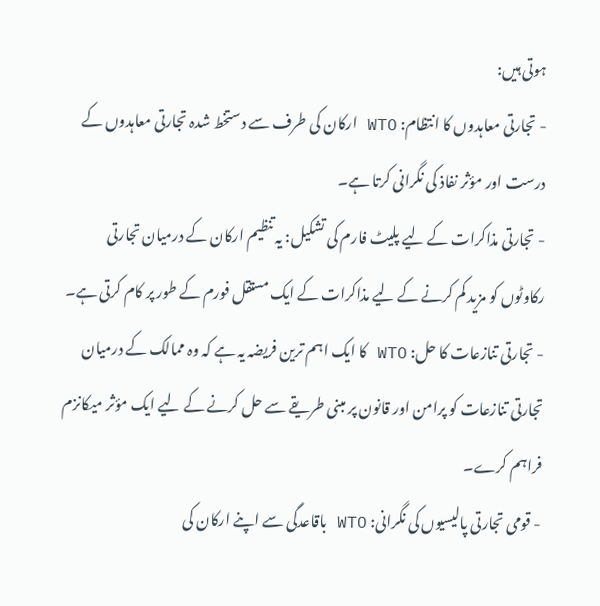ہوتی ہیں:
- تجارتی معاہدوں کا انتظام: WTO ارکان کی طرف سے دستخط شدہ تجارتی معاہدوں کے درست اور مؤثر نفاذ کی نگرانی کرتا ہے۔
- تجارتی مذاکرات کے لیے پلیٹ فارم کی تشکیل: یہ تنظیم ارکان کے درمیان تجارتی رکاوٹوں کو مزید کم کرنے کے لیے مذاکرات کے ایک مستقل فورم کے طور پر کام کرتی ہے۔
- تجارتی تنازعات کا حل: WTO کا ایک اہم ترین فریضہ یہ ہے کہ وہ ممالک کے درمیان تجارتی تنازعات کو پرامن اور قانون پر مبنی طریقے سے حل کرنے کے لیے ایک مؤثر میکانزم فراہم کرے۔
- قومی تجارتی پالیسیوں کی نگرانی: WTO باقاعدگی سے اپنے ارکان کی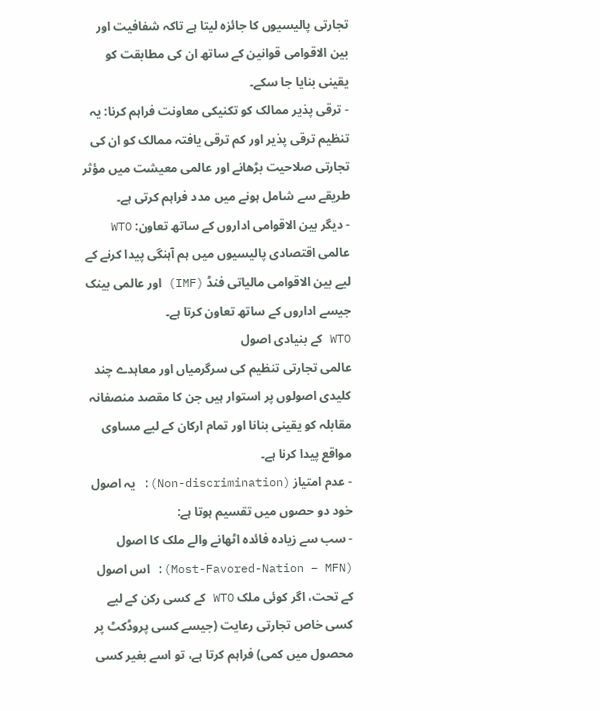تجارتی پالیسیوں کا جائزہ لیتا ہے تاکہ شفافیت اور بین الاقوامی قوانین کے ساتھ ان کی مطابقت کو یقینی بنایا جا سکے۔
- ترقی پذیر ممالک کو تکنیکی معاونت فراہم کرنا: یہ تنظیم ترقی پذیر اور کم ترقی یافتہ ممالک کو ان کی تجارتی صلاحیت بڑھانے اور عالمی معیشت میں مؤثر طریقے سے شامل ہونے میں مدد فراہم کرتی ہے۔
- دیگر بین الاقوامی اداروں کے ساتھ تعاون: WTO عالمی اقتصادی پالیسیوں میں ہم آہنگی پیدا کرنے کے لیے بین الاقوامی مالیاتی فنڈ (IMF) اور عالمی بینک جیسے اداروں کے ساتھ تعاون کرتا ہے۔
WTO کے بنیادی اصول
عالمی تجارتی تنظیم کی سرگرمیاں اور معاہدے چند کلیدی اصولوں پر استوار ہیں جن کا مقصد منصفانہ مقابلہ کو یقینی بنانا اور تمام ارکان کے لیے مساوی مواقع پیدا کرنا ہے۔
- عدم امتیاز (Non-discrimination): یہ اصول خود دو حصوں میں تقسیم ہوتا ہے:
- سب سے زیادہ فائدہ اٹھانے والے ملک کا اصول (Most-Favored-Nation – MFN): اس اصول کے تحت، اگر کوئی ملک WTO کے کسی رکن کے لیے کسی خاص تجارتی رعایت (جیسے کسی پروڈکٹ پر محصول میں کمی) فراہم کرتا ہے، تو اسے بغیر کسی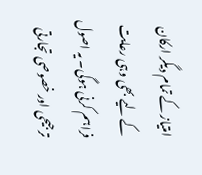امتیاز کے تمام دیگر ارکان کے لیے بھی وہی رعایت فراہم کرنی ہوگی۔ یہ اصول ترجیحی اور خصوصی تجارتی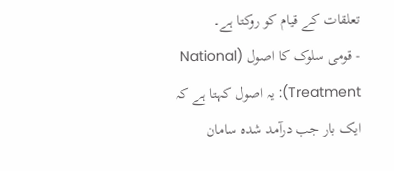تعلقات کے قیام کو روکتا ہے۔
- قومی سلوک کا اصول (National Treatment): یہ اصول کہتا ہے کہ ایک بار جب درآمد شدہ سامان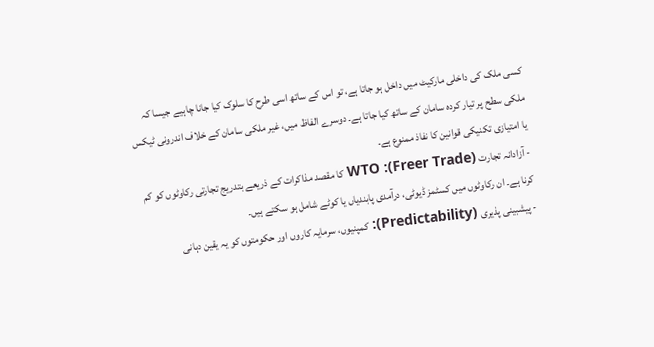کسی ملک کی داخلی مارکیٹ میں داخل ہو جاتا ہے، تو اس کے ساتھ اسی طرح کا سلوک کیا جانا چاہیے جیسا کہ ملکی سطح پر تیار کردہ سامان کے ساتھ کیا جاتا ہے۔ دوسرے الفاظ میں، غیر ملکی سامان کے خلاف اندرونی ٹیکس یا امتیازی تکنیکی قوانین کا نفاذ ممنوع ہے۔
- آزادانہ تجارت (Freer Trade): WTO کا مقصد مذاکرات کے ذریعے بتدریج تجارتی رکاوٹوں کو کم کرنا ہے۔ ان رکاوٹوں میں کسٹمز ڈیوٹی، درآمدی پابندیاں یا کوٹے شامل ہو سکتے ہیں۔
- پیشبینی پذیری (Predictability): کمپنیوں، سرمایہ کاروں اور حکومتوں کو یہ یقین دہانی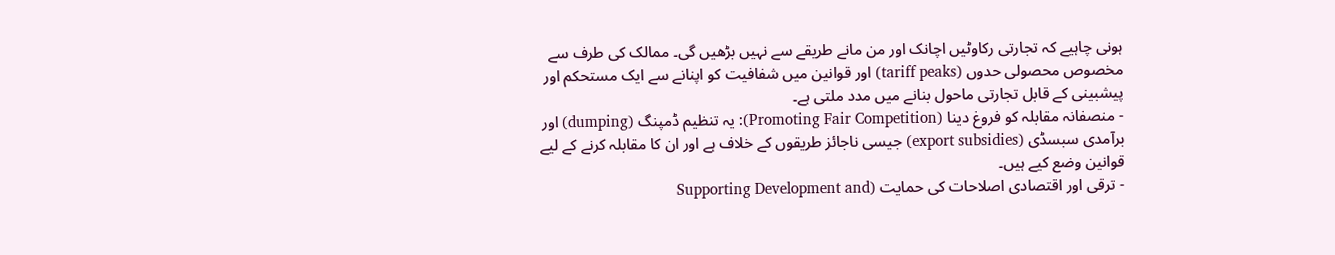ہونی چاہیے کہ تجارتی رکاوٹیں اچانک اور من مانے طریقے سے نہیں بڑھیں گی۔ ممالک کی طرف سے مخصوص محصولی حدوں (tariff peaks) اور قوانین میں شفافیت کو اپنانے سے ایک مستحکم اور پیشبینی کے قابل تجارتی ماحول بنانے میں مدد ملتی ہے۔
- منصفانہ مقابلہ کو فروغ دینا (Promoting Fair Competition): یہ تنظیم ڈمپنگ (dumping) اور برآمدی سبسڈی (export subsidies) جیسی ناجائز طریقوں کے خلاف ہے اور ان کا مقابلہ کرنے کے لیے قوانین وضع کیے ہیں۔
- ترقی اور اقتصادی اصلاحات کی حمایت (Supporting Development and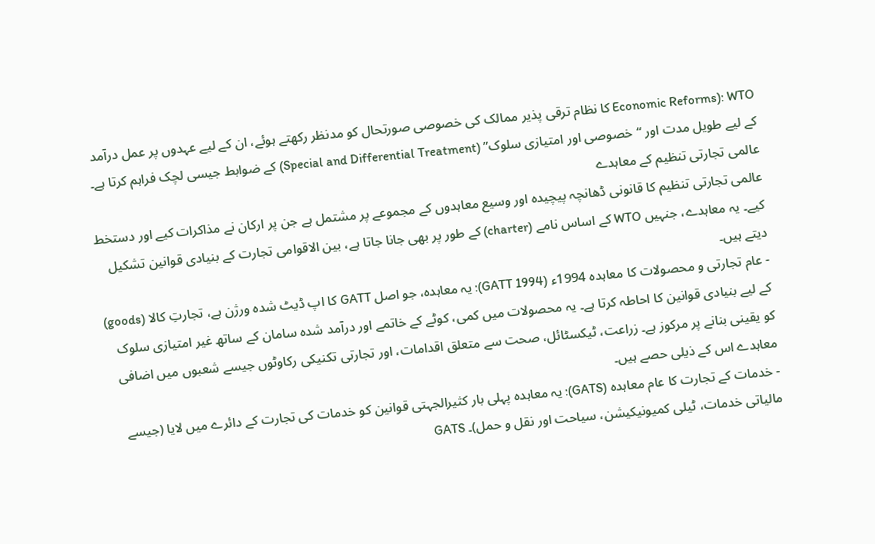Economic Reforms): WTO کا نظام ترقی پذیر ممالک کی خصوصی صورتحال کو مدنظر رکھتے ہوئے، ان کے لیے عہدوں پر عمل درآمد کے لیے طویل مدت اور “خصوصی اور امتیازی سلوک” (Special and Differential Treatment) کے ضوابط جیسی لچک فراہم کرتا ہے۔
عالمی تجارتی تنظیم کے معاہدے
عالمی تجارتی تنظیم کا قانونی ڈھانچہ پیچیدہ اور وسیع معاہدوں کے مجموعے پر مشتمل ہے جن پر ارکان نے مذاکرات کیے اور دستخط کیے۔ یہ معاہدے، جنہیں WTO کے اساس نامے (charter) کے طور پر بھی جانا جاتا ہے، بین الاقوامی تجارت کے بنیادی قوانین تشکیل دیتے ہیں۔
- عام تجارتی و محصولات کا معاہدہ 1994ء (GATT 1994): یہ معاہدہ، جو اصل GATT کا اپ ڈیٹ شدہ ورژن ہے، تجارتِ کالا (goods) کے لیے بنیادی قوانین کا احاطہ کرتا ہے۔ یہ محصولات میں کمی، کوٹے کے خاتمے اور درآمد شدہ سامان کے ساتھ غیر امتیازی سلوک کو یقینی بنانے پر مرکوز ہے۔ زراعت، ٹیکسٹائل، صحت سے متعلق اقدامات، اور تجارتی تکنیکی رکاوٹوں جیسے شعبوں میں اضافی معاہدے اس کے ذیلی حصے ہیں۔
- خدمات کے تجارت کا عام معاہدہ (GATS): یہ معاہدہ پہلی بار کثیرالجہتی قوانین کو خدمات کی تجارت کے دائرے میں لایا (جیسے مالیاتی خدمات، ٹیلی کمیونیکیشن، سیاحت اور نقل و حمل)۔ GATS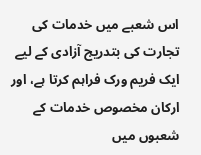اس شعبے میں خدمات کی تجارت کی بتدریج آزادی کے لیے ایک فریم ورک فراہم کرتا ہے، اور ارکان مخصوص خدمات کے شعبوں میں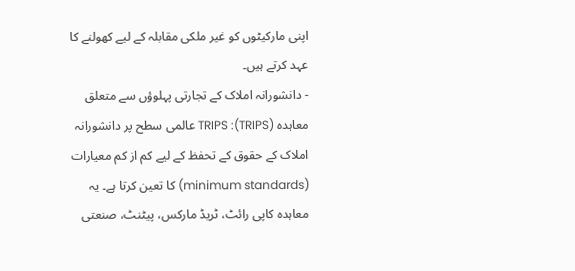اپنی مارکیٹوں کو غیر ملکی مقابلہ کے لیے کھولنے کا عہد کرتے ہیں۔
- دانشورانہ املاک کے تجارتی پہلوؤں سے متعلق معاہدہ (TRIPS): TRIPS عالمی سطح پر دانشورانہ املاک کے حقوق کے تحفظ کے لیے کم از کم معیارات (minimum standards) کا تعین کرتا ہے۔ یہ معاہدہ کاپی رائٹ، ٹریڈ مارکس، پیٹنٹ، صنعتی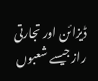ڈیزائن اور تجارتی راز جیسے شعبوں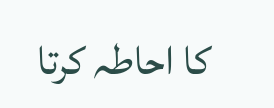کا احاطہ کرتا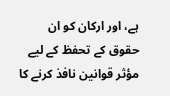ہے، اور ارکان کو ان حقوق کے تحفظ کے لیے مؤثر قوانین نافذ کرنے کا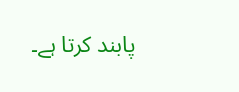پابند کرتا ہے۔